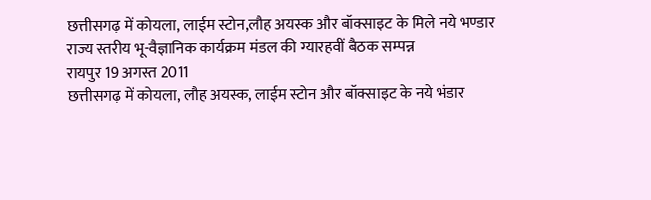छत्तीसगढ़ में कोयला, लाईम स्टोन,लौह अयस्क और बॉक्साइट के मिले नये भण्डार
राज्य स्तरीय भू-वैज्ञानिक कार्यक्रम मंडल की ग्यारहवीं बैठक सम्पन्न
रायपुर 19 अगस्त 2011
छत्तीसगढ़ में कोयला, लौह अयस्क, लाईम स्टोन और बॉक्साइट के नये भंडार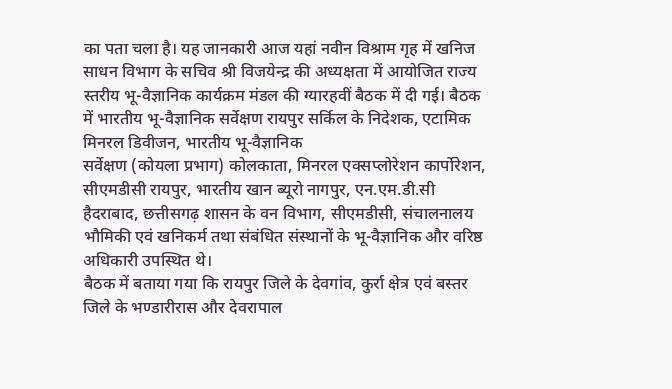का पता चला है। यह जानकारी आज यहां नवीन विश्राम गृह में खनिज साधन विभाग के सचिव श्री विजयेन्द्र की अध्यक्षता में आयोजित राज्य स्तरीय भू-वैज्ञानिक कार्यक्रम मंडल की ग्यारहवीं बैठक में दी गई। बैठक में भारतीय भू-वैज्ञानिक सर्वेक्षण रायपुर सर्किल के निदेशक, एटामिक मिनरल डिवीजन, भारतीय भू-वैज्ञानिक
सर्वेक्षण (कोयला प्रभाग) कोलकाता, मिनरल एक्सप्लोरेशन कार्पोरेशन, सीएमडीसी रायपुर, भारतीय खान ब्यूरो नागपुर, एन.एम.डी.सी हैदराबाद, छत्तीसगढ़ शासन के वन विभाग, सीएमडीसी, संचालनालय भौमिकी एवं खनिकर्म तथा संबंधित संस्थानों के भू-वैज्ञानिक और वरिष्ठ अधिकारी उपस्थित थे।
बैठक में बताया गया कि रायपुर जिले के देवगांव, कुर्रा क्षेत्र एवं बस्तर जिले के भण्डारीरास और देवरापाल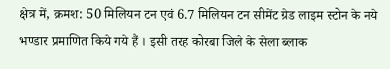क्षेत्र में, क्रमश: 50 मिलियन टन एवं 6.7 मिलियन टन सीमेंट ग्रेड लाइम स्टोन के नये भण्डार प्रमाणित किये गये हैं । इसी तरह कोरबा जिले के सेला ब्लाक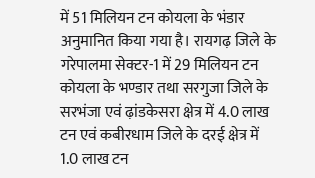में 51 मिलियन टन कोयला के भंडार अनुमानित किया गया है। रायगढ़ जिले के गरेपालमा सेक्टर-1 में 29 मिलियन टन कोयला के भण्डार तथा सरगुजा जिले के सरभंजा एवं ढ़ांडकेसरा क्षेत्र में 4.0 लाख टन एवं कबीरधाम जिले के दरई क्षेत्र में 1.0 लाख टन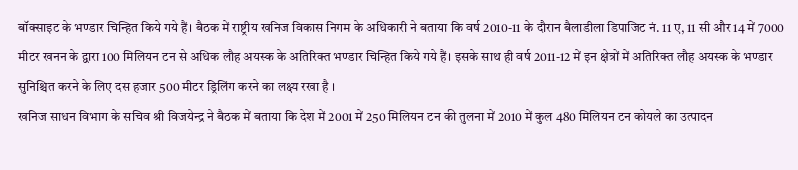बॉक्साइट के भण्डार चिन्हित किये गये हैं। बैठक में राष्ट्रीय खनिज विकास निगम के अधिकारी ने बताया कि वर्ष 2010-11 के दौरान बैलाडीला डिपाजिट नं. 11 ए, 11 सी और 14 में 7000 मीटर खनन के द्वारा 100 मिलियन टन से अधिक लौह अयस्क के अतिरिक्त भण्डार चिन्हित किये गये हैं। इसके साथ ही वर्ष 2011-12 में इन क्षेत्रों में अतिरिक्त लौह अयस्क के भण्डार सुनिश्चित करने के लिए दस हजार 500 मीटर ड्रिलिंग करने का लक्ष्य रखा है ।
खनिज साधन विभाग के सचिव श्री विजयेन्द्र ने बैठक में बताया कि देश में 2001 में 250 मिलियन टन की तुलना में 2010 में कुल 480 मिलियन टन कोयले का उत्पादन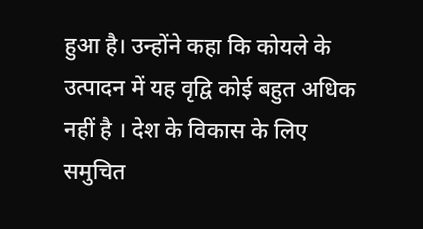हुआ है। उन्होंने कहा कि कोयले के उत्पादन में यह वृद्वि कोई बहुत अधिक नहीं है । देश के विकास के लिए समुचित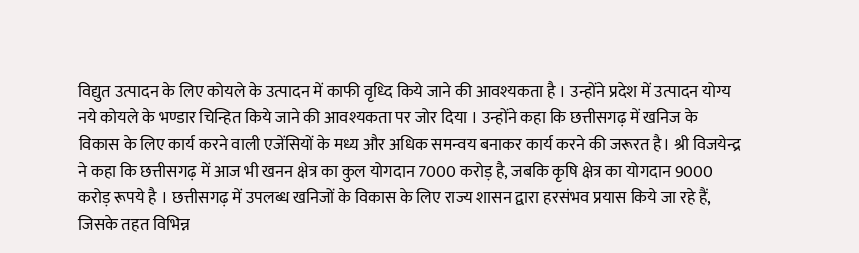विद्युत उत्पादन के लिए कोयले के उत्पादन में काफी वृध्दि किये जाने की आवश्यकता है । उन्होंने प्रदेश में उत्पादन योग्य नये कोयले के भण्डार चिन्हित किये जाने की आवश्यकता पर जोर दिया । उन्होंने कहा कि छत्तीसगढ़ में खनिज के विकास के लिए कार्य करने वाली एजेंसियों के मध्य और अधिक समन्वय बनाकर कार्य करने की जरूरत है। श्री विजयेन्द्र ने कहा कि छत्तीसगढ़ में आज भी खनन क्षेत्र का कुल योगदान 7000 करोड़ है, जबकि कृषि क्षेत्र का योगदान 9000 करोड़ रूपये है । छत्तीसगढ़ में उपलब्ध खनिजों के विकास के लिए राज्य शासन द्वारा हरसंभव प्रयास किये जा रहे हैं, जिसके तहत विभिन्न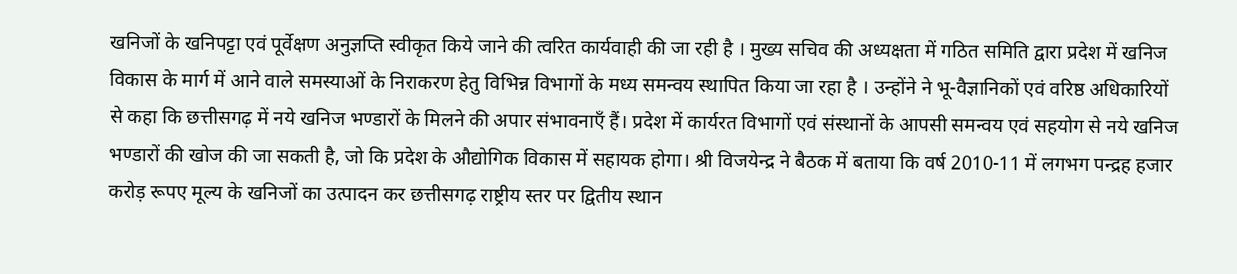खनिजों के खनिपट्टा एवं पूर्वेक्षण अनुज्ञप्ति स्वीकृत किये जाने की त्वरित कार्यवाही की जा रही है । मुख्य सचिव की अध्यक्षता में गठित समिति द्वारा प्रदेश में खनिज विकास के मार्ग में आने वाले समस्याओं के निराकरण हेतु विभिन्न विभागों के मध्य समन्वय स्थापित किया जा रहा है । उन्होंने ने भू-वैज्ञानिकों एवं वरिष्ठ अधिकारियों से कहा कि छत्तीसगढ़ में नये खनिज भण्डारों के मिलने की अपार संभावनाएँ हैं। प्रदेश में कार्यरत विभागों एवं संस्थानों के आपसी समन्वय एवं सहयोग से नये खनिज भण्डारों की खोज की जा सकती है, जो कि प्रदेश के औद्योगिक विकास में सहायक होगा। श्री विजयेन्द्र ने बैठक में बताया कि वर्ष 2010-11 में लगभग पन्द्रह हजार करोड़ रूपए मूल्य के खनिजों का उत्पादन कर छत्तीसगढ़ राष्ट्रीय स्तर पर द्वितीय स्थान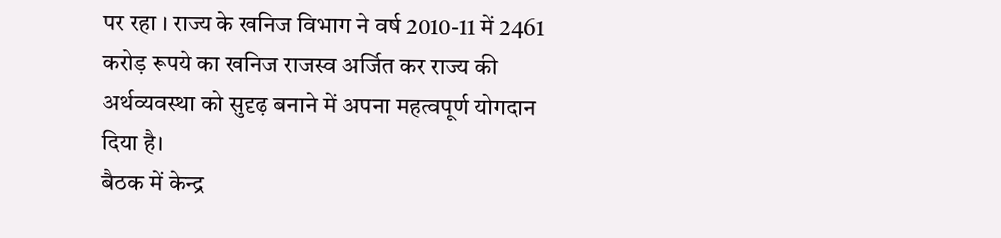पर रहा । राज्य के खनिज विभाग ने वर्ष 2010-11 में 2461 करोड़ रूपये का खनिज राजस्व अर्जित कर राज्य की अर्थव्यवस्था को सुदृढ़ बनाने में अपना महत्वपूर्ण योगदान दिया है।
बैठक में केन्द्र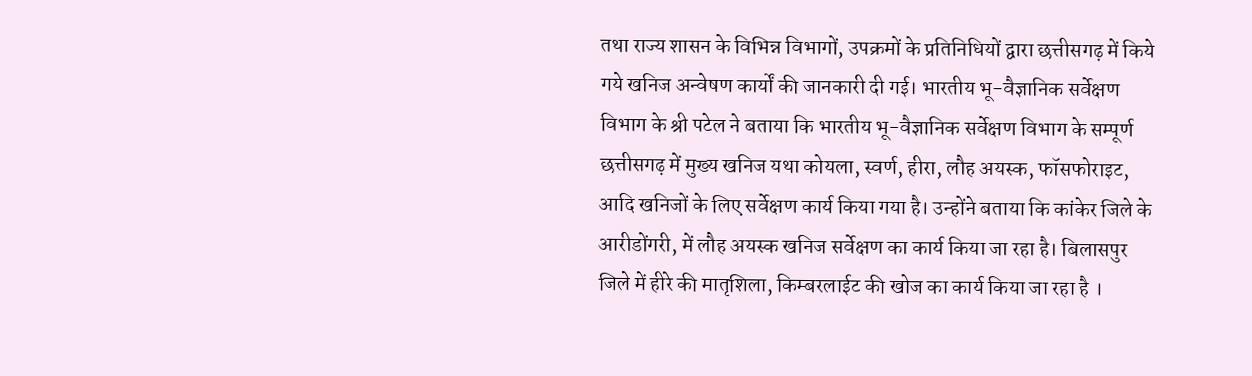तथा राज्य शासन के विभिन्न विभागों, उपक्रमों के प्रतिनिधियों द्वारा छत्तीसगढ़ में किये गये खनिज अन्वेषण कार्यों की जानकारी दी गई। भारतीय भू-वैज्ञानिक सर्वेक्षण विभाग के श्री पटेल ने बताया कि भारतीय भू-वैज्ञानिक सर्वेक्षण विभाग के सम्पूर्ण छत्तीसगढ़ में मुख्य खनिज यथा कोयला, स्वर्ण, हीरा, लौह अयस्क, फॉसफोराइट, आदि खनिजों के लिए सर्वेक्षण कार्य किया गया है। उन्होंने बताया कि कांकेर जिले के आरीडोंगरी, में लौह अयस्क खनिज सर्वेक्षण का कार्य किया जा रहा है। बिलासपुर जिले में हीरे की मातृशिला, किम्बरलाईट की खोज का कार्य किया जा रहा है ।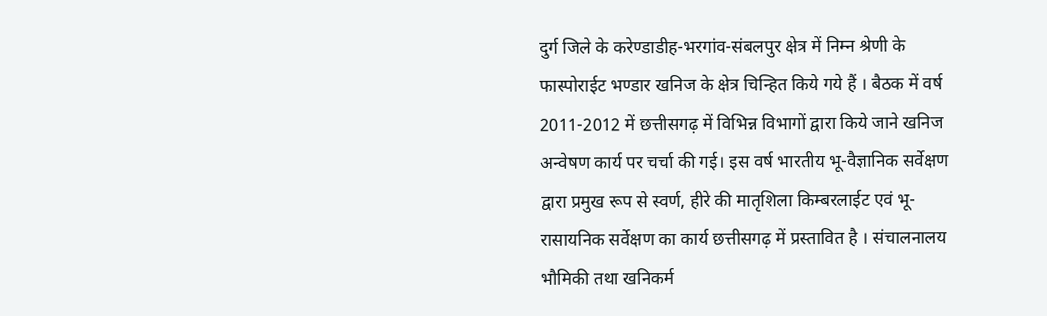दुर्ग जिले के करेण्डाडीह-भरगांव-संबलपुर क्षेत्र में निम्न श्रेणी के फास्पोराईट भण्डार खनिज के क्षेत्र चिन्हित किये गये हैं । बैठक में वर्ष 2011-2012 में छत्तीसगढ़ में विभिन्न विभागों द्वारा किये जाने खनिज अन्वेषण कार्य पर चर्चा की गई। इस वर्ष भारतीय भू-वैज्ञानिक सर्वेक्षण द्वारा प्रमुख रूप से स्वर्ण, हीरे की मातृशिला किम्बरलाईट एवं भू-रासायनिक सर्वेक्षण का कार्य छत्तीसगढ़ में प्रस्तावित है । संचालनालय भौमिकी तथा खनिकर्म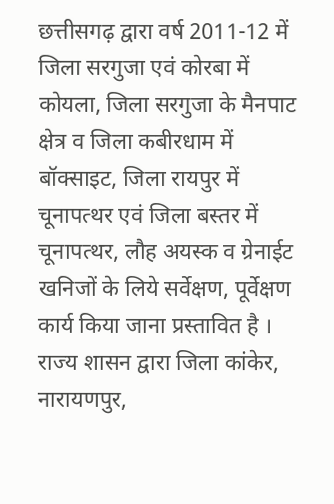छत्तीसगढ़ द्वारा वर्ष 2011-12 में जिला सरगुजा एवं कोरबा में कोयला, जिला सरगुजा के मैनपाट क्षेत्र व जिला कबीरधाम में बॉक्साइट, जिला रायपुर में चूनापत्थर एवं जिला बस्तर में चूनापत्थर, लौह अयस्क व ग्रेनाईट खनिजों के लिये सर्वेक्षण, पूर्वेक्षण कार्य किया जाना प्रस्तावित है । राज्य शासन द्वारा जिला कांकेर, नारायणपुर,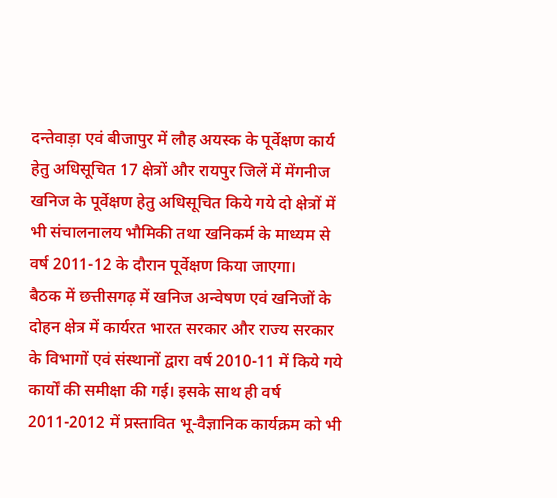दन्तेवाड़ा एवं बीजापुर में लौह अयस्क के पूर्वेक्षण कार्य हेतु अधिसूचित 17 क्षेत्रों और रायपुर जिलें में मेंगनीज खनिज के पूर्वेक्षण हेतु अधिसूचित किये गये दो क्षेत्रों में भी संचालनालय भौमिकी तथा खनिकर्म के माध्यम से वर्ष 2011-12 के दौरान पूर्वेक्षण किया जाएगा।
बैठक में छत्तीसगढ़ में खनिज अन्वेषण एवं खनिजों के दोहन क्षेत्र में कार्यरत भारत सरकार और राज्य सरकार के विभागों एवं संस्थानों द्वारा वर्ष 2010-11 में किये गये कार्यों की समीक्षा की गई। इसके साथ ही वर्ष 2011-2012 में प्रस्तावित भू-वैज्ञानिक कार्यक्रम को भी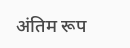अंतिम रूप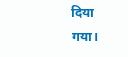दिया गया।